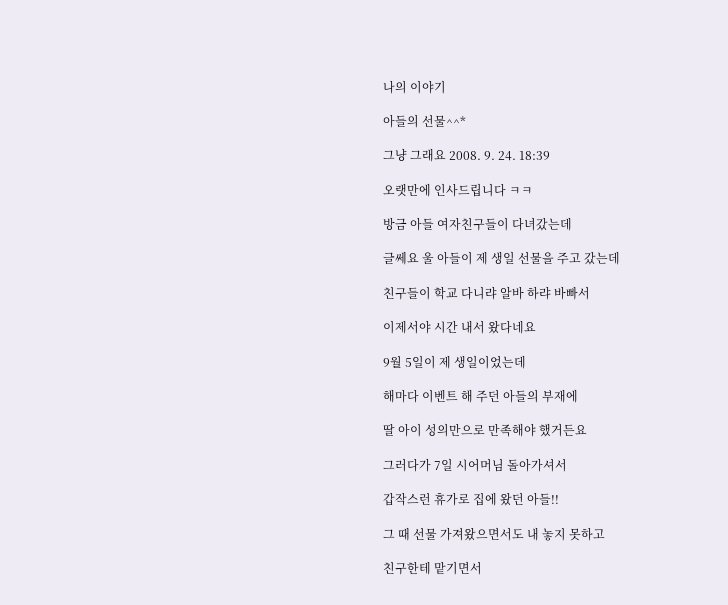나의 이야기

아들의 선물^^*

그냥 그래요 2008. 9. 24. 18:39

오랫만에 인사드립니다 ㅋㅋ

방금 아들 여자친구들이 다녀갔는데

글쎄요 울 아들이 제 생일 선물을 주고 갔는데

친구들이 학교 다니랴 알바 하랴 바빠서

이제서야 시간 내서 왔다네요

9월 5일이 제 생일이었는데

해마다 이벤트 해 주던 아들의 부재에

딸 아이 성의만으로 만족해야 했거든요

그러다가 7일 시어머님 돌아가셔서

갑작스런 휴가로 집에 왔던 아들!!

그 때 선물 가져왔으면서도 내 놓지 못하고

친구한테 맡기면서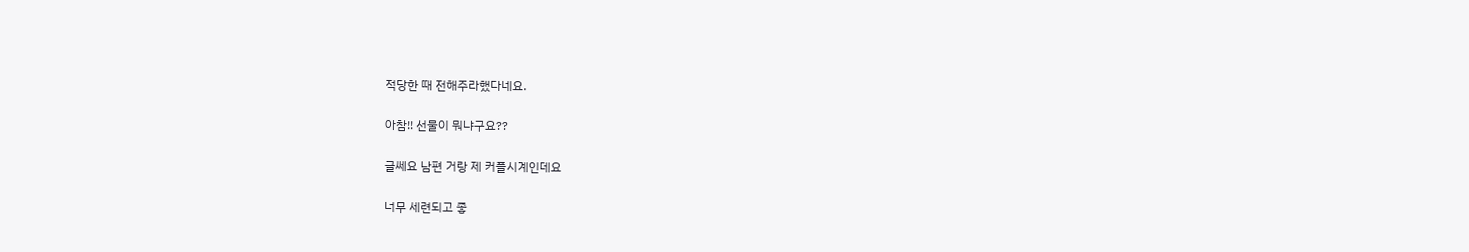적당한 때 전해주라했다네요.

아참!! 선물이 뭐냐구요??

글쎄요 남편 거랑 제 커플시계인데요

너무 세련되고 좋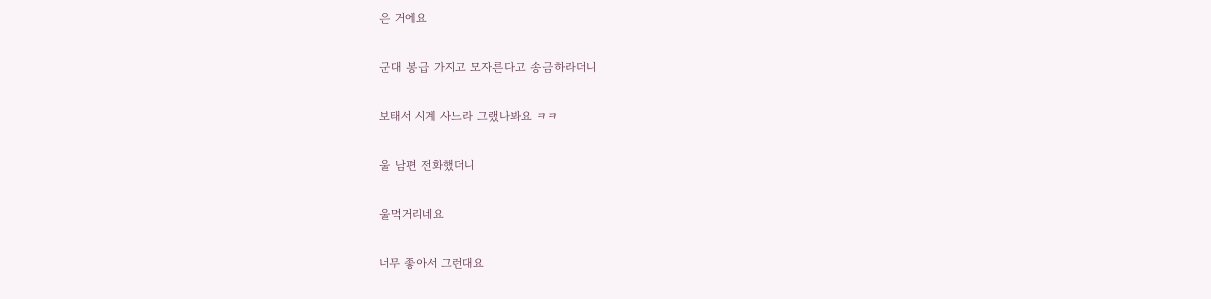은 거에요

군대 봉급 가지고 모자른다고 송금하라더니

보태서 시계 사느라 그랬나봐요 ㅋㅋ

울 남편 전화했더니

울먹거리네요

너무 좋아서 그런대요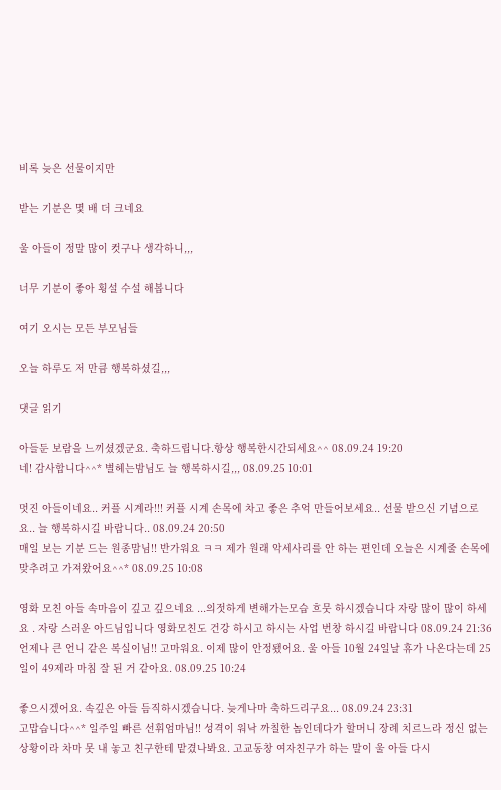비록 늦은 선물이지만

받는 기분은 몇 배 더 크네요

울 아들이 정말 많이 컷구나 생각하니,,,

너무 기분이 좋아 횡설 수설 해봅니다

여기 오시는 모든 부모님들

오늘 하루도 저 만큼 행복하셨길,,,

댓글 읽기

아들둔 보람을 느끼셨겠군요. 축하드립니다.항상 행복한시간되세요^^ 08.09.24 19:20
네! 감사합니다^^* 별헤는밤님도 늘 행복하시길,,, 08.09.25 10:01

멋진 아들이네요.. 커플 시계라!!! 커플 시계 손목에 차고 좋은 추억 만들어보세요.. 선물 받으신 기념으로요.. 늘 행복하시길 바랍니다.. 08.09.24 20:50
매일 보는 기분 드는 원종맘님!! 반가워요 ㅋㅋ 제가 원래 악세사리를 안 하는 편인데 오늘은 시계줄 손목에 맞추려고 가져왔어요^^* 08.09.25 10:08

영화 모친 아들 속마음이 깊고 깊으네요 ...의젓하게 변해가는모습 흐뭇 하시겠습니다 자랑 많이 많이 하세요 . 자랑 스러운 아드님입니다 영화모친도 건강 하시고 하시는 사업 번창 하시길 바랍니다 08.09.24 21:36
언제나 큰 언니 같은 복실이님!! 고마워요. 이제 많이 안정됐어요. 울 아들 10월 24일날 휴가 나온다는데 25일이 49제라 마침 잘 된 거 같아요. 08.09.25 10:24

좋으시겠어요. 속깊은 아들 듬직하시겠습니다. 늦게나마 축하드리구요... 08.09.24 23:31
고맙습니다^^* 일주일 빠른 선휘엄마님!! 성격이 워낙 까칠한 놈인데다가 할머니 장례 치르느라 정신 없는 상황이라 차마 못 내 놓고 친구한테 맡겼나봐요. 고교동창 여자친구가 하는 말이 울 아들 다시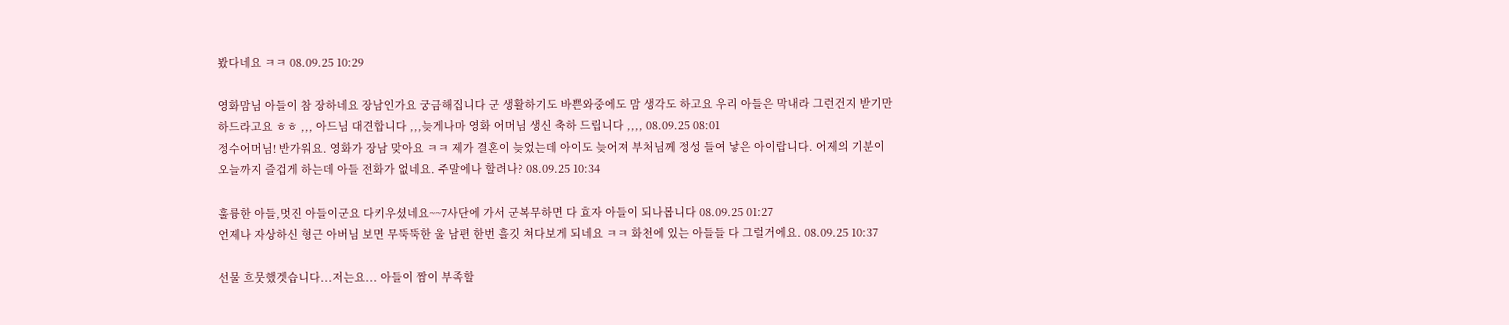봤다네요 ㅋㅋ 08.09.25 10:29

영화맘님 아들이 참 장하네요 장남인가요 궁금해집니다 군 생활하기도 바쁜와중에도 맘 생각도 하고요 우리 아들은 막내라 그런건지 받기만 하드라고요 ㅎㅎ ,,, 아드님 대견합니다 ,,,늦게나마 영화 어머님 생신 축하 드립니다 ,,,, 08.09.25 08:01
정수어머님! 반가워요. 영화가 장남 맞아요 ㅋㅋ 제가 결혼이 늦었는데 아이도 늦어져 부처님께 정성 들여 낳은 아이랍니다. 어제의 기분이 오늘까지 즐겁게 하는데 아들 전화가 없네요. 주말에나 할려나? 08.09.25 10:34

훌륭한 아들,멋진 아들이군요 다키우셨네요~~7사단에 가서 군복무하면 다 효자 아들이 되나봅니다 08.09.25 01:27
언제나 자상하신 형근 아버님 보면 무뚝뚝한 울 남편 한번 흘깃 쳐다보게 되네요 ㅋㅋ 화천에 있는 아들들 다 그럴거에요. 08.09.25 10:37

선물 흐뭇했겟습니다...저는요... 아들이 짬이 부족할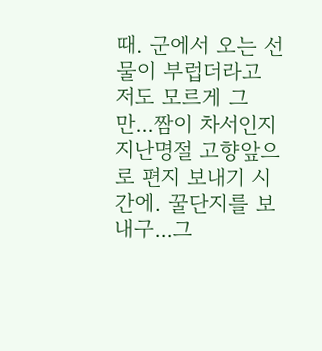때. 군에서 오는 선물이 부럽더라고 저도 모르게 그만...짬이 차서인지 지난명절 고향앞으로 편지 보내기 시간에. 꿀단지를 보내구...그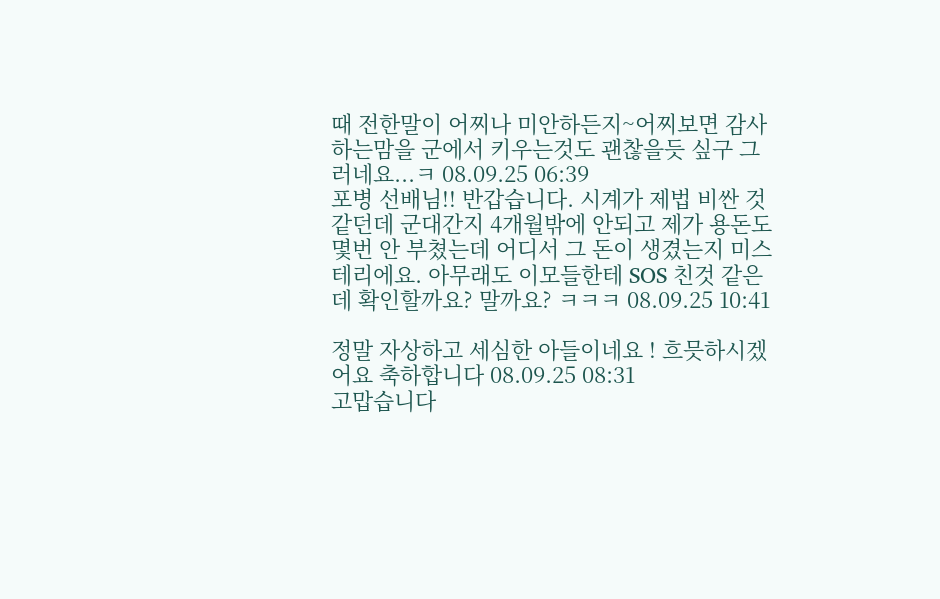때 전한말이 어찌나 미안하든지~어찌보면 감사하는맘을 군에서 키우는것도 괜찮을듯 싶구 그러네요...ㅋ 08.09.25 06:39
포병 선배님!! 반갑습니다. 시계가 제법 비싼 것 같던데 군대간지 4개월밖에 안되고 제가 용돈도 몇번 안 부쳤는데 어디서 그 돈이 생겼는지 미스테리에요. 아무래도 이모들한테 SOS 친것 같은데 확인할까요? 말까요? ㅋㅋㅋ 08.09.25 10:41

정말 자상하고 세심한 아들이네요 ! 흐믓하시겠어요 축하합니다 08.09.25 08:31
고맙습니다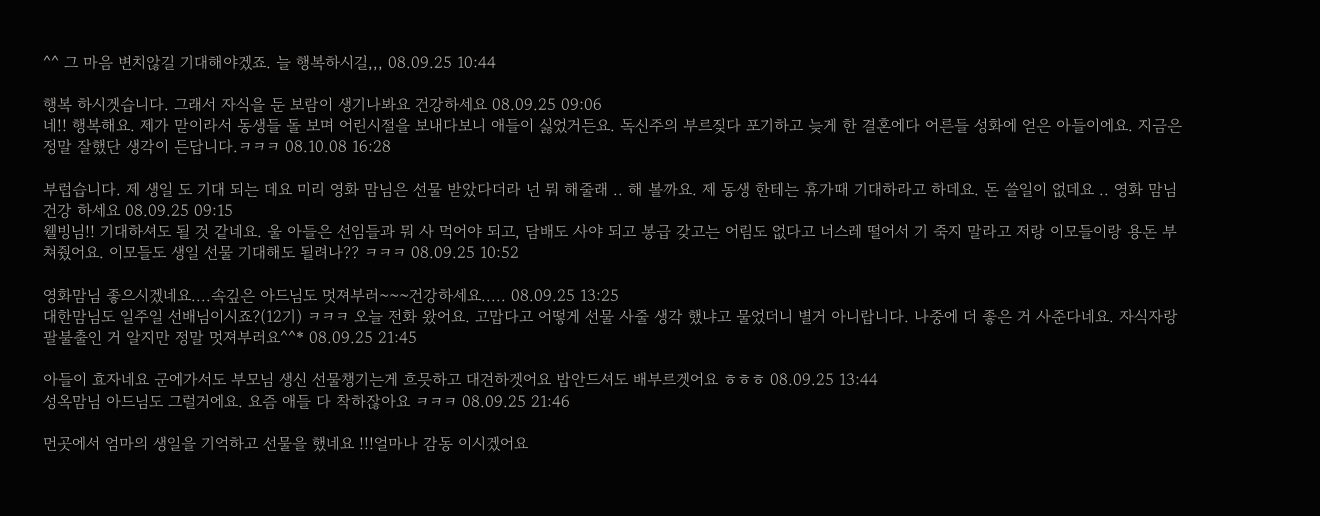^^ 그 마음 변치않길 기대해야겠죠. 늘 행복하시길,,, 08.09.25 10:44

행복 하시겟습니다. 그래서 자식을 둔 보람이 생기나봐요 건강하세요 08.09.25 09:06
네!! 행복해요. 제가 맏이라서 동생들 돌 보며 어린시절을 보내다보니 애들이 싫었거든요. 독신주의 부르짖다 포기하고 늦게 한 결혼에다 어른들 성화에 얻은 아들이에요. 지금은 정말 잘했단 생각이 든답니다.ㅋㅋㅋ 08.10.08 16:28

부럽습니다. 제 생일 도 기대 되는 데요 미리 영화 맘님은 선물 받았다더라 넌 뭐 해줄래 .. 해 볼까요. 제 동생 한테는 휴가때 기대하라고 하데요. 돈 쓸일이 없데요 .. 영화 맘님 건강 하세요 08.09.25 09:15
웰빙님!! 기대하셔도 될 것 같네요. 울 아들은 선임들과 뭐 사 먹어야 되고, 담배도 사야 되고 봉급 갖고는 어림도 없다고 너스레 떨어서 기 죽지 말라고 저랑 이모들이랑 용돈 부쳐줬어요. 이모들도 생일 선물 기대해도 될려나?? ㅋㅋㅋ 08.09.25 10:52

영화맘님 좋으시겠네요....속깊은 아드님도 멋져부러~~~건강하세요..... 08.09.25 13:25
대한맘님도 일주일 선배님이시죠?(12기) ㅋㅋㅋ 오늘 전화 왔어요. 고맙다고 어떻게 선물 사줄 생각 했냐고 물었더니 별거 아니랍니다. 나중에 더 좋은 거 사준다네요. 자식자랑 팔불출인 거 알지만 정말 멋져부러요^^* 08.09.25 21:45

아들이 효자네요 군에가서도 부모님 생신 선물챙기는게 흐믓하고 대견하겟어요 밥안드셔도 배부르겟어요 ㅎㅎㅎ 08.09.25 13:44
성옥맘님 아드님도 그럴거에요. 요즘 애들 다 착하잖아요 ㅋㅋㅋ 08.09.25 21:46

먼곳에서 엄마의 생일을 기억하고 선물을 했네요 !!!얼마나 감동 이시겠어요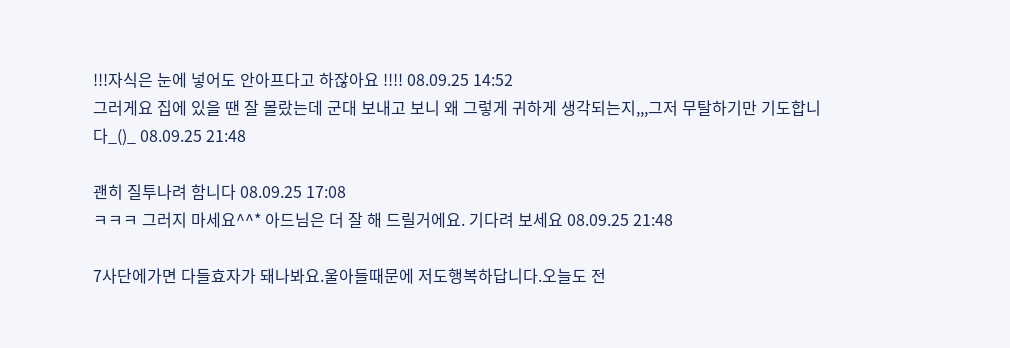!!!자식은 눈에 넣어도 안아프다고 하잖아요 !!!! 08.09.25 14:52
그러게요 집에 있을 땐 잘 몰랐는데 군대 보내고 보니 왜 그렇게 귀하게 생각되는지,,,그저 무탈하기만 기도합니다_()_ 08.09.25 21:48

괜히 질투나려 함니다 08.09.25 17:08
ㅋㅋㅋ 그러지 마세요^^* 아드님은 더 잘 해 드릴거에요. 기다려 보세요 08.09.25 21:48

7사단에가면 다들효자가 돼나봐요.울아들때문에 저도행복하답니다.오늘도 전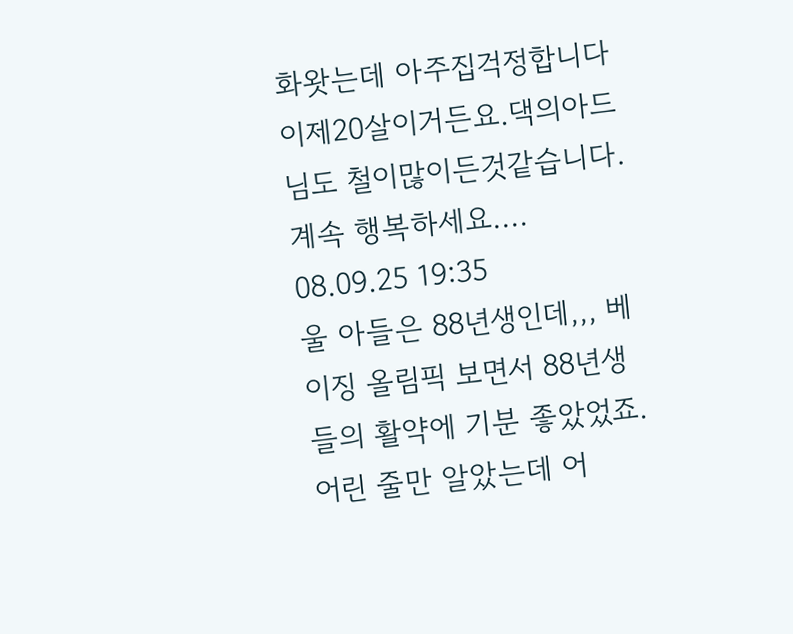화왓는데 아주집걱정합니다 이제20살이거든요.댁의아드님도 철이많이든것같습니다.계속 행복하세요.... 08.09.25 19:35
울 아들은 88년생인데,,, 베이징 올림픽 보면서 88년생들의 활약에 기분 좋았었죠. 어린 줄만 알았는데 어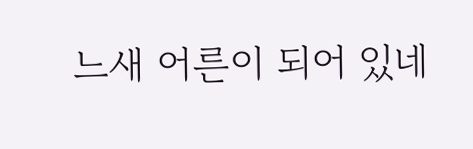느새 어른이 되어 있네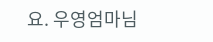요. 우영엄마님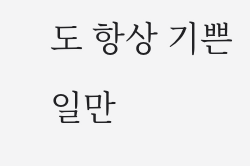도 항상 기쁜 일만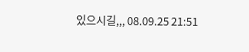있으시길,,, 08.09.25 21:51